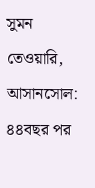সুমন তেওয়ারি, আসানসোল: ৪৪বছর পর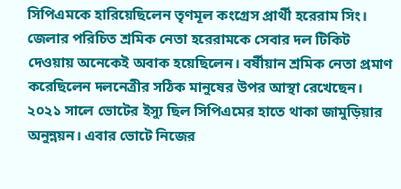সিপিএমকে হারিয়েছিলেন তৃণমূল কংগ্রেস প্রার্থী হরেরাম সিং। জেলার পরিচিত শ্রমিক নেতা হরেরামকে সেবার দল টিকিট দেওয়ায় অনেকেই অবাক হয়েছিলেন। বর্ষীয়ান শ্রমিক নেতা প্রমাণ করেছিলেন দলনেত্রীর সঠিক মানুষের উপর আস্থা রেখেছেন। ২০২১ সালে ভোটের ইস্যু ছিল সিপিএমের হাতে থাকা জামুড়িয়ার অনুন্নয়ন। এবার ভোটে নিজের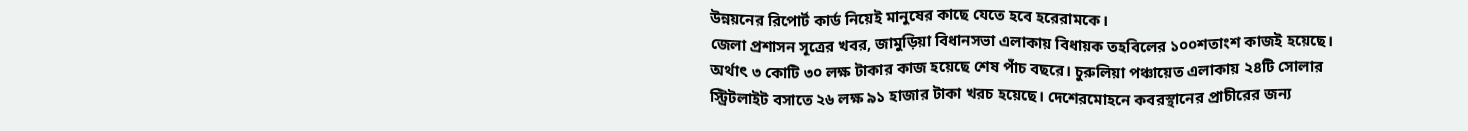উন্নয়নের রিপোর্ট কার্ড নিয়েই মানুষের কাছে যেতে হবে হরেরামকে।
জেলা প্রশাসন সূত্রের খবর, জামুড়িয়া বিধানসভা এলাকায় বিধায়ক তহবিলের ১০০শতাংশ কাজই হয়েছে। অর্থাৎ ৩ কোটি ৩০ লক্ষ টাকার কাজ হয়েছে শেষ পাঁচ বছরে। চুরুলিয়া পঞ্চায়েত এলাকায় ২৪টি সোলার স্ট্রিটলাইট বসাতে ২৬ লক্ষ ৯১ হাজার টাকা খরচ হয়েছে। দেশেরমোহনে কবরস্থানের প্রাচীরের জন্য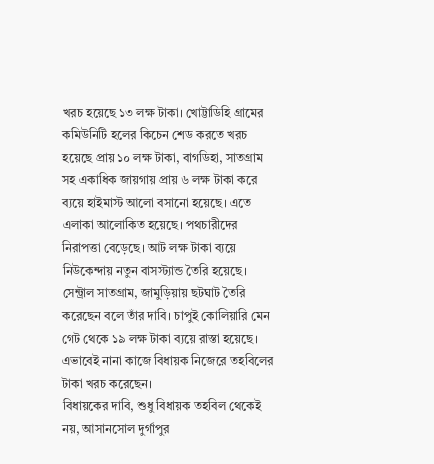খরচ হয়েছে ১৩ লক্ষ টাকা। খোট্টাডিহি গ্রামের কমিউনিটি হলের কিচেন শেড করতে খরচ হয়েছে প্রায় ১০ লক্ষ টাকা, বাগডিহা, সাতগ্রাম সহ একাধিক জায়গায় প্রায় ৬ লক্ষ টাকা করে ব্যয়ে হাইমাস্ট আলো বসানো হয়েছে। এতে এলাকা আলোকিত হয়েছে। পথচারীদের নিরাপত্তা বেড়েছে। আট লক্ষ টাকা ব্যয়ে নিউকেন্দায় নতুন বাসস্ট্যান্ড তৈরি হয়েছে। সেন্ট্রাল সাতগ্রাম, জামুড়িয়ায় ছটঘাট তৈরি করেছেন বলে তাঁর দাবি। চাপুই কোলিয়ারি মেন গেট থেকে ১৯ লক্ষ টাকা ব্যয়ে রাস্তা হয়েছে। এভাবেই নানা কাজে বিধায়ক নিজেরে তহবিলের টাকা খরচ করেছেন।
বিধায়কের দাবি, শুধু বিধায়ক তহবিল থেকেই নয়, আসানসোল দুর্গাপুর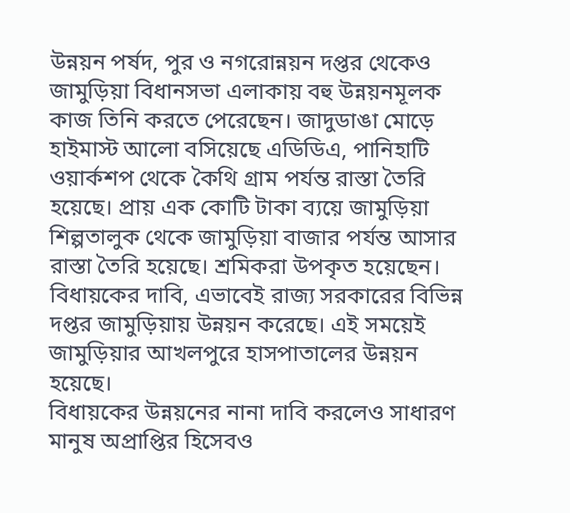উন্নয়ন পর্ষদ, পুর ও নগরোন্নয়ন দপ্তর থেকেও জামুড়িয়া বিধানসভা এলাকায় বহু উন্নয়নমূলক কাজ তিনি করতে পেরেছেন। জাদুডাঙা মোড়ে হাইমাস্ট আলো বসিয়েছে এডিডিএ, পানিহাটি ওয়ার্কশপ থেকে কৈথি গ্রাম পর্যন্ত রাস্তা তৈরি হয়েছে। প্রায় এক কোটি টাকা ব্যয়ে জামুড়িয়া শিল্পতালুক থেকে জামুড়িয়া বাজার পর্যন্ত আসার রাস্তা তৈরি হয়েছে। শ্রমিকরা উপকৃত হয়েছেন। বিধায়কের দাবি, এভাবেই রাজ্য সরকারের বিভিন্ন দপ্তর জামুড়িয়ায় উন্নয়ন করেছে। এই সময়েই জামুড়িয়ার আখলপুরে হাসপাতালের উন্নয়ন হয়েছে।
বিধায়কের উন্নয়নের নানা দাবি করলেও সাধারণ মানুষ অপ্রাপ্তির হিসেবও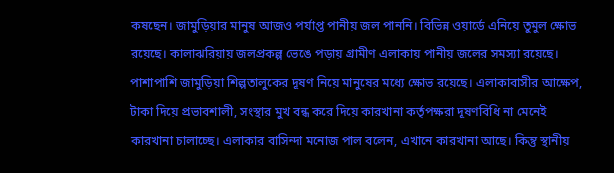কষছেন। জামুড়িয়ার মানুষ আজও পর্যাপ্ত পানীয় জল পাননি। বিভিন্ন ওয়ার্ডে এনিয়ে তুমুল ক্ষোভ রয়েছে। কালাঝরিয়ায় জলপ্রকল্প ভেঙে পড়ায় গ্রামীণ এলাকায় পানীয় জলের সমস্যা রয়েছে। পাশাপাশি জামুড়িয়া শিল্পতালুকের দূষণ নিয়ে মানুষের মধ্যে ক্ষোভ রয়েছে। এলাকাবাসীর আক্ষেপ, টাকা দিয়ে প্রভাবশালী, সংস্থার মুখ বন্ধ করে দিয়ে কারখানা কর্তৃপক্ষরা দূষণবিধি না মেনেই কারখানা চালাচ্ছে। এলাকার বাসিন্দা মনোজ পাল বলেন, এখানে কারখানা আছে। কিন্তু স্থানীয়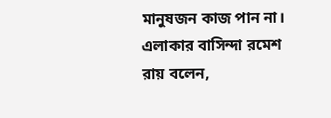মানুষজন কাজ পান না। এলাকার বাসিন্দা রমেশ রায় বলেন,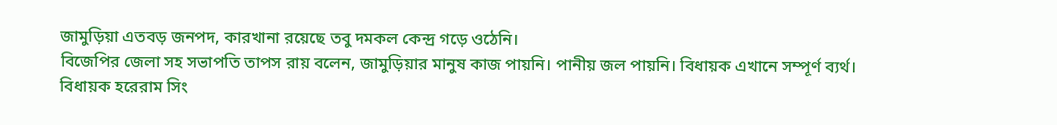জামুড়িয়া এতবড় জনপদ, কারখানা রয়েছে তবু দমকল কেন্দ্র গড়ে ওঠেনি।
বিজেপির জেলা সহ সভাপতি তাপস রায় বলেন, জামুড়িয়ার মানুষ কাজ পায়নি। পানীয় জল পায়নি। বিধায়ক এখানে সম্পূর্ণ ব্যর্থ।
বিধায়ক হরেরাম সিং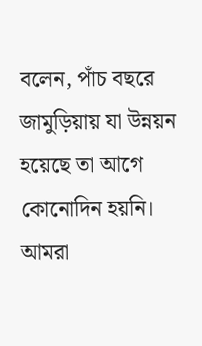বলেন, পাঁচ বছরে জামুড়িয়ায় যা উন্নয়ন হয়েছে তা আগে কোনোদিন হয়নি। আমরা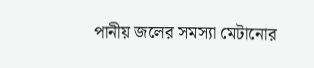পানীয় জলের সমস্যা মেটানোর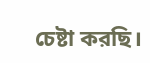চেষ্টা করছি।